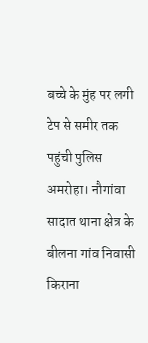बच्चे के मुंह पर लगी टेप से समीर तक पहुंची पुलिस
अमरोहा। नौगांवा सादात थाना क्षेत्र के बीलना गांव निवासी किराना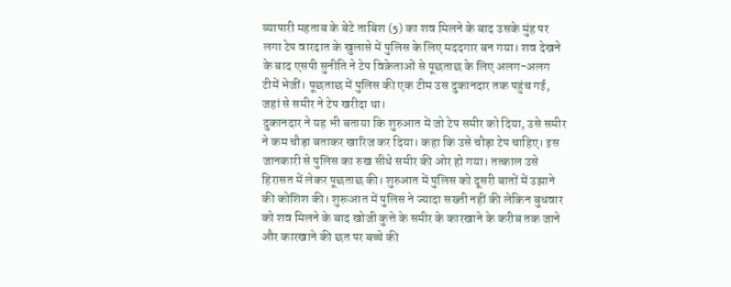व्यापारी महताब के बेटे ताबिश (5) का शव मिलने के बाद उसके मुंह पर लगा टेप वारदात के खुलासे में पुलिस के लिए मददगार बन गया। शव देखने के बाद एसपी सुनीति ने टेप विक्रेताओं से पूछताछ के लिए अलग-अलग टीमें भेजीं। पूछताछ में पुलिस की एक टीम उस दुकानदार तक पहुंच गई, जहां से समीर ने टेप खरीदा था।
दुकानदार ने यह भी बताया कि शुरुआत में जो टेप समीर को दिया, उसे समीर ने कम चौड़ा बताकर खारिज कर दिया। कहा कि उसे चौड़ा टेप चाहिए। इस जानकारी से पुलिस का रुख सीधे समीर की ओर हो गया। तत्काल उसे हिरासत में लेकर पूछताछ की। शुरुआत में पुलिस को दूसरी बातों में उझाने की कोशिश की। शुरूआत में पुलिस ने ज्यादा सख्ती नहीं की लेकिन बुधवार को शव मिलने के बाद खोजी कुत्ते के समीर के कारखाने के करीब तक जाने और कारखाने की छत पर बच्चे की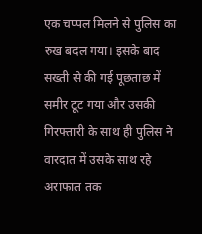एक चप्पल मिलने से पुलिस का रुख बदल गया। इसके बाद सख्ती से की गई पूछताछ में समीर टूट गया और उसकी गिरफ्तारी के साथ ही पुलिस ने वारदात में उसके साथ रहे अराफात तक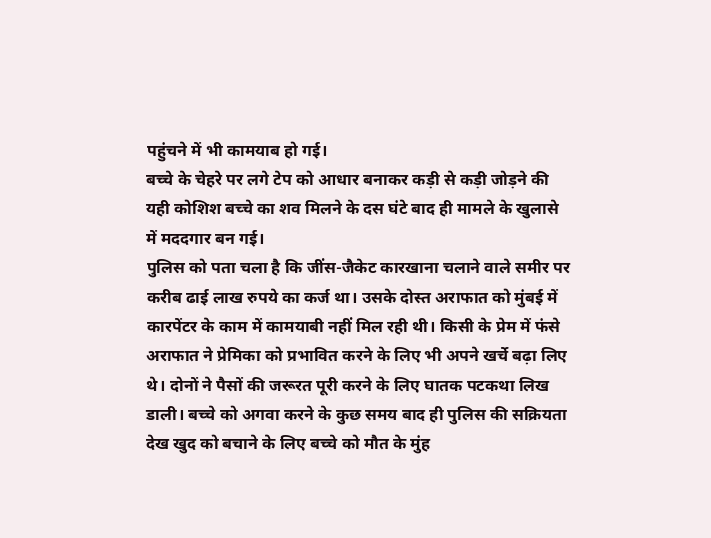पहुंचने में भी कामयाब हो गई।
बच्चे के चेहरे पर लगे टेप को आधार बनाकर कड़ी से कड़ी जोड़ने की यही कोशिश बच्चे का शव मिलने के दस घंटे बाद ही मामले के खुलासे में मददगार बन गई।
पुलिस को पता चला है कि जींस-जैकेट कारखाना चलाने वाले समीर पर करीब ढाई लाख रुपये का कर्ज था। उसके दोस्त अराफात को मुंबई में कारपेंटर के काम में कामयाबी नहीं मिल रही थी। किसी के प्रेम में फंसे अराफात ने प्रेमिका को प्रभावित करने के लिए भी अपने खर्चे बढ़ा लिए थे। दोनों ने पैसों की जरूरत पूरी करने के लिए घातक पटकथा लिख डाली। बच्चे को अगवा करने के कुछ समय बाद ही पुलिस की सक्रियता देख खुद को बचाने के लिए बच्चे को मौत के मुंह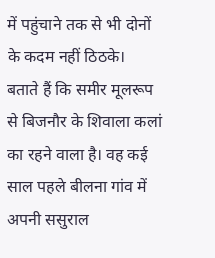में पहुंचाने तक से भी दोनों के कदम नहीं ठिठके।
बताते हैं कि समीर मूलरूप से बिजनौर के शिवाला कलां का रहने वाला है। वह कई साल पहले बीलना गांव में अपनी ससुराल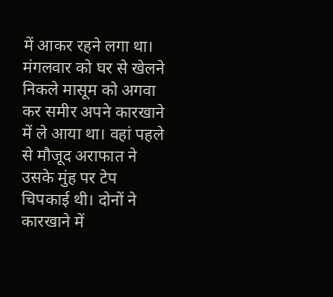में आकर रहने लगा था। मंगलवार को घर से खेलने निकले मासूम को अगवा कर समीर अपने कारखाने में ले आया था। वहां पहले से मौजूद अराफात ने उसके मुंह पर टेप चिपकाई थी। दोनों ने कारखाने में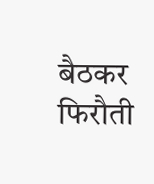बैठकर फिरौती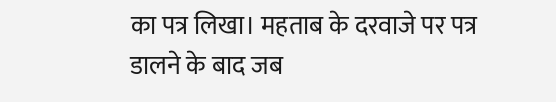का पत्र लिखा। महताब के दरवाजे पर पत्र डालने के बाद जब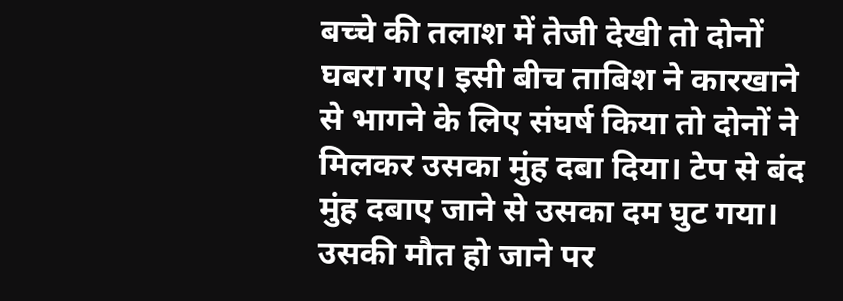बच्चे की तलाश में तेजी देखी तो दोनों घबरा गए। इसी बीच ताबिश ने कारखाने से भागने के लिए संघर्ष किया तो दोनों ने मिलकर उसका मुंह दबा दिया। टेप से बंद मुंह दबाए जाने से उसका दम घुट गया। उसकी मौत हो जाने पर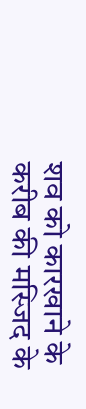शव को कारखाने के करीब की मस्जिद के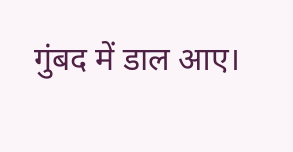गुंबद में डाल आए।